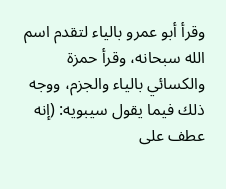وقرأ أبو عمرو بالياء لتقدم اسم الله سبحانه، وقرأ حمزة والكسائي بالياء والجزم، ووجه ذلك فيما يقول سيبويه: (إنه عطف على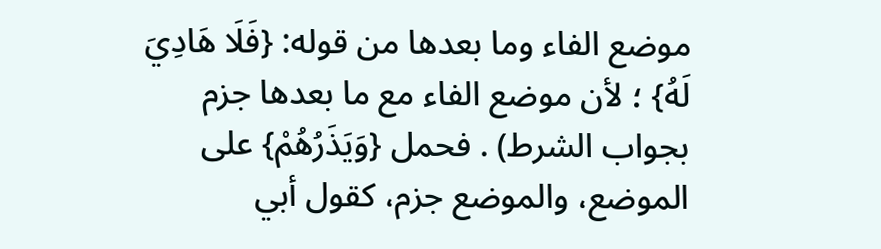موضع الفاء وما بعدها من قوله: {فَلَا هَادِيَ لَهُ} ؛ لأن موضع الفاء مع ما بعدها جزم بجواب الشرط) . فحمل {وَيَذَرُهُمْ} على الموضع، والموضع جزم، كقول أبي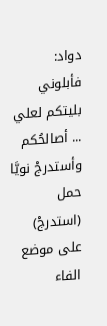دواد:
فأبلوني بليتكم لعلي ... أصالحُكم وأستدرجْ نويَّا
حمل (استدرجْ) على موضع الفاء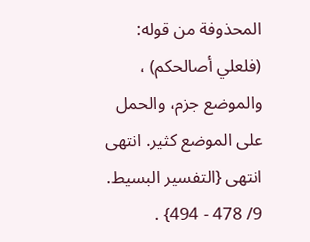المحذوفة من قوله: (فلعلي أصالحكم) ، والموضع جزم، والحمل على الموضع كثير. انتهى انتهى {التفسير البسيط. 9/ 478 - 494} .